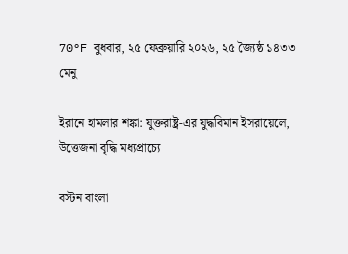70°F বুধবার, ২৫ ফেব্রুয়ারি ২০২৬, ২৫ জ্যৈষ্ঠ ১৪৩৩
মেনু

ইরানে হামলার শঙ্কা: যুক্তরাষ্ট্র-এর যুদ্ধবিমান ইসরায়েলে, উত্তেজনা বৃদ্ধি মধ্যপ্রাচ্যে

বস্টন বাংলা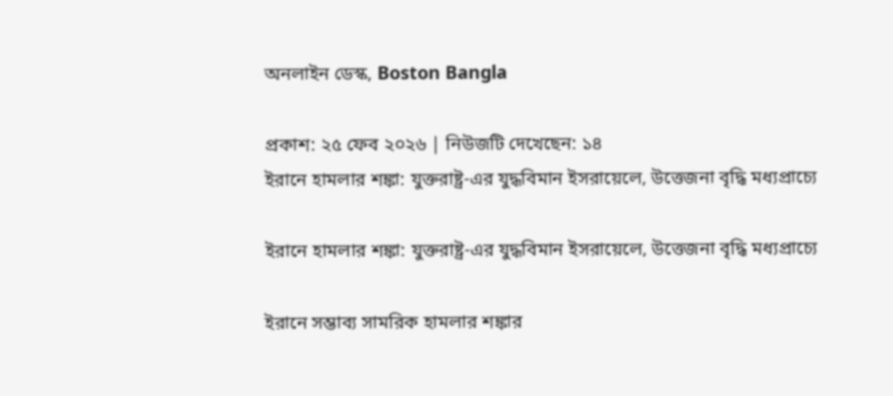অনলাইন ডেস্ক, Boston Bangla

প্রকাশ: ২৫ ফেব ২০২৬ | নিউজটি দেখেছেন: ১৪
ইরানে হামলার শঙ্কা: যুক্তরাষ্ট্র-এর যুদ্ধবিমান ইসরায়েলে, উত্তেজনা বৃদ্ধি মধ্যপ্রাচ্যে

ইরানে হামলার শঙ্কা: যুক্তরাষ্ট্র-এর যুদ্ধবিমান ইসরায়েলে, উত্তেজনা বৃদ্ধি মধ্যপ্রাচ্যে

ইরানে সম্ভাব্য সামরিক হামলার শঙ্কার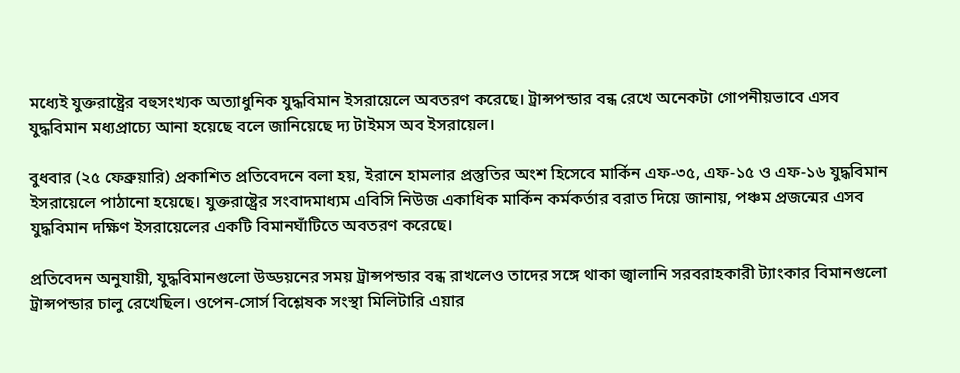মধ্যেই যুক্তরাষ্ট্রের বহুসংখ্যক অত্যাধুনিক যুদ্ধবিমান ইসরায়েলে অবতরণ করেছে। ট্রান্সপন্ডার বন্ধ রেখে অনেকটা গোপনীয়ভাবে এসব যুদ্ধবিমান মধ্যপ্রাচ্যে আনা হয়েছে বলে জানিয়েছে দ্য টাইমস অব ইসরায়েল।

বুধবার (২৫ ফেব্রুয়ারি) প্রকাশিত প্রতিবেদনে বলা হয়, ইরানে হামলার প্রস্তুতির অংশ হিসেবে মার্কিন এফ-৩৫, এফ-১৫ ও এফ-১৬ যুদ্ধবিমান ইসরায়েলে পাঠানো হয়েছে। যুক্তরাষ্ট্রের সংবাদমাধ্যম এবিসি নিউজ একাধিক মার্কিন কর্মকর্তার বরাত দিয়ে জানায়, পঞ্চম প্রজন্মের এসব যুদ্ধবিমান দক্ষিণ ইসরায়েলের একটি বিমানঘাঁটিতে অবতরণ করেছে।

প্রতিবেদন অনুযায়ী, যুদ্ধবিমানগুলো উড্ডয়নের সময় ট্রান্সপন্ডার বন্ধ রাখলেও তাদের সঙ্গে থাকা জ্বালানি সরবরাহকারী ট্যাংকার বিমানগুলো ট্রান্সপন্ডার চালু রেখেছিল। ওপেন-সোর্স বিশ্লেষক সংস্থা মিলিটারি এয়ার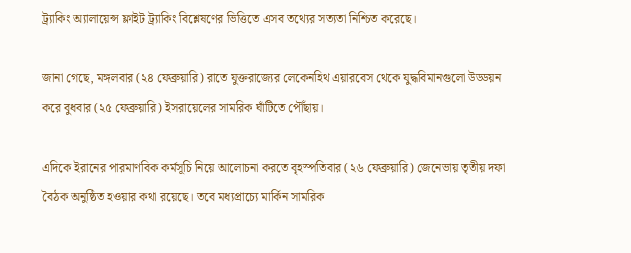ট্র্যাকিং অ্যালায়েন্স ফ্লাইট ট্র্যাকিং বিশ্লেষণের ভিত্তিতে এসব তথ্যের সত্যতা নিশ্চিত করেছে।

জানা গেছে, মঙ্গলবার (২৪ ফেব্রুয়ারি) রাতে যুক্তরাজ্যের লেকেনহিথ এয়ারবেস থেকে যুদ্ধবিমানগুলো উড্ডয়ন করে বুধবার (২৫ ফেব্রুয়ারি) ইসরায়েলের সামরিক ঘাঁটিতে পৌঁছায়।

এদিকে ইরানের পারমাণবিক কর্মসূচি নিয়ে আলোচনা করতে বৃহস্পতিবার (২৬ ফেব্রুয়ারি) জেনেভায় তৃতীয় দফা বৈঠক অনুষ্ঠিত হওয়ার কথা রয়েছে। তবে মধ্যপ্রাচ্যে মার্কিন সামরিক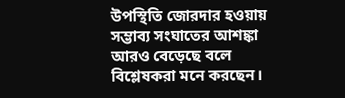উপস্থিতি জোরদার হওয়ায় সম্ভাব্য সংঘাতের আশঙ্কা আরও বেড়েছে বলে বিশ্লেষকরা মনে করছেন।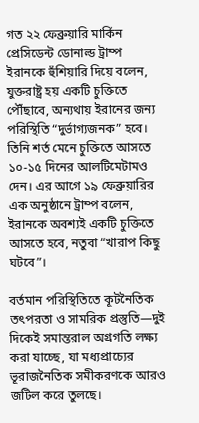গত ২২ ফেব্রুয়ারি মার্কিন প্রেসিডেন্ট ডোনাল্ড ট্রাম্প ইরানকে হুঁশিয়ারি দিয়ে বলেন, যুক্তরাষ্ট্র হয় একটি চুক্তিতে পৌঁছাবে, অন্যথায় ইরানের জন্য পরিস্থিতি “দুর্ভাগ্যজনক” হবে। তিনি শর্ত মেনে চুক্তিতে আসতে ১০-১৫ দিনের আলটিমেটামও দেন। এর আগে ১৯ ফেব্রুয়ারির এক অনুষ্ঠানে ট্রাম্প বলেন, ইরানকে অবশ্যই একটি চুক্তিতে আসতে হবে, নতুবা “খারাপ কিছু ঘটবে”।

বর্তমান পরিস্থিতিতে কূটনৈতিক তৎপরতা ও সামরিক প্রস্তুতি—দুই দিকেই সমান্তরাল অগ্রগতি লক্ষ্য করা যাচ্ছে, যা মধ্যপ্রাচ্যের ভূরাজনৈতিক সমীকরণকে আরও জটিল করে তুলছে।